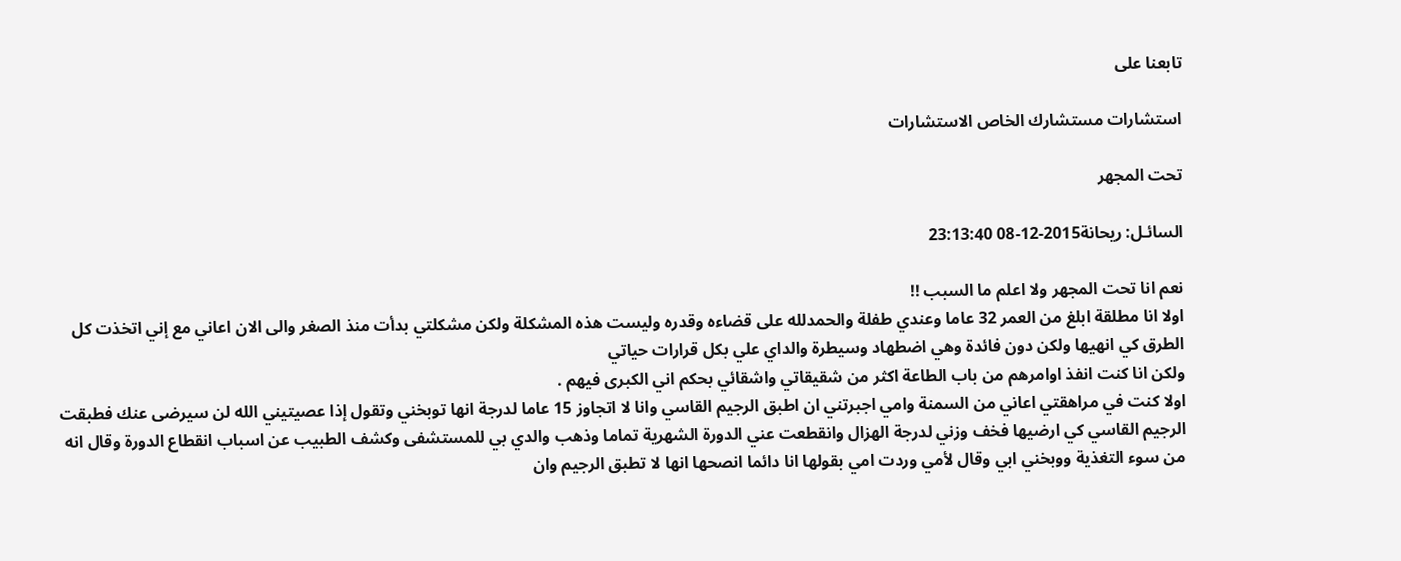تابعنا على

استشارات مستشارك الخاص الاستشارات

تحت المجهر

السائـل: ريحانة2015-12-08 23:13:40

نعم انا تحت المجهر ولا اعلم ما السبب !!
اولا انا مطلقة ابلغ من العمر 32 عاما وعندي طفلة والحمدلله على قضاءه وقدره وليست هذه المشكلة ولكن مشكلتي بدأت منذ الصغر والى الان اعاني مع إني اتخذت كل الطرق كي انهيها ولكن دون فائدة وهي اضطهاد وسيطرة والداي علي بكل قرارات حياتي
ولكن انا كنت انفذ اوامرهم من باب الطاعة اكثر من شقيقاتي واشقائي بحكم اني الكبرى فيهم .
اولا كنت في مراهقتي اعاني من السمنة وامي اجبرتني ان اطبق الرجيم القاسي وانا لا اتجاوز 15 عاما لدرجة انها توبخني وتقول إذا عصيتيني الله لن سيرضى عنك فطبقت الرجيم القاسي كي ارضيها فخف وزني لدرجة الهزال وانقطعت عني الدورة الشهرية تماما وذهب والدي بي للمستشفى وكشف الطبيب عن اسباب انقطاع الدورة وقال انه من سوء التغذية ووبخني ابي وقال لأمي وردت امي بقولها انا دائما انصحها انها لا تطبق الرجيم وان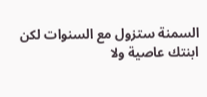السمنة ستزول مع السنوات لكن ابنتك عاصية ولا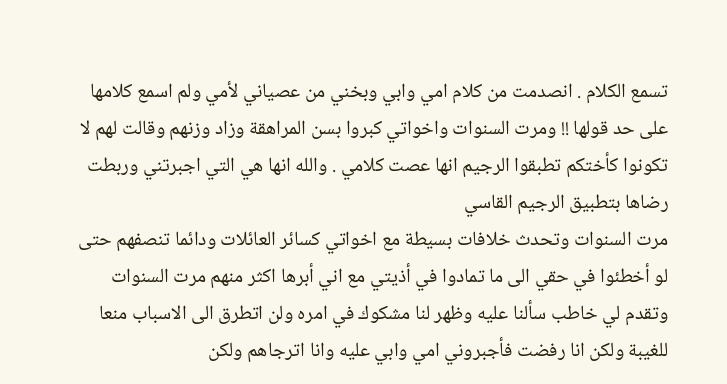تسمع الكلام . انصدمت من كلام امي وابي وبخني من عصياني لأمي ولم اسمع كلامها على حد قولها !! ومرت السنوات واخواتي كبروا بسن المراهقة وزاد وزنهم وقالت لهم لا تكونوا كأختكم تطبقوا الرجيم انها عصت كلامي . والله انها هي التي اجبرتني وربطت رضاها بتطبيق الرجيم القاسي
مرت السنوات وتحدث خلافات بسيطة مع اخواتي كسائر العائلات ودائما تنصفهم حتى لو أخطئوا في حقي الى ما تمادوا في أذيتي مع اني أبرها اكثر منهم مرت السنوات وتقدم لي خاطب سألنا عليه وظهر لنا مشكوك في امره ولن اتطرق الى الاسباب منعا للغيبة ولكن انا رفضت فأجبروني امي وابي عليه وانا اترجاهم ولكن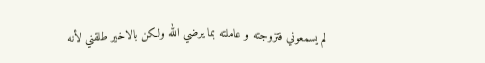لم يسمعوني فتزوجته و عاملته بما يرضي الله ولكن بالاخير طلقني لأنه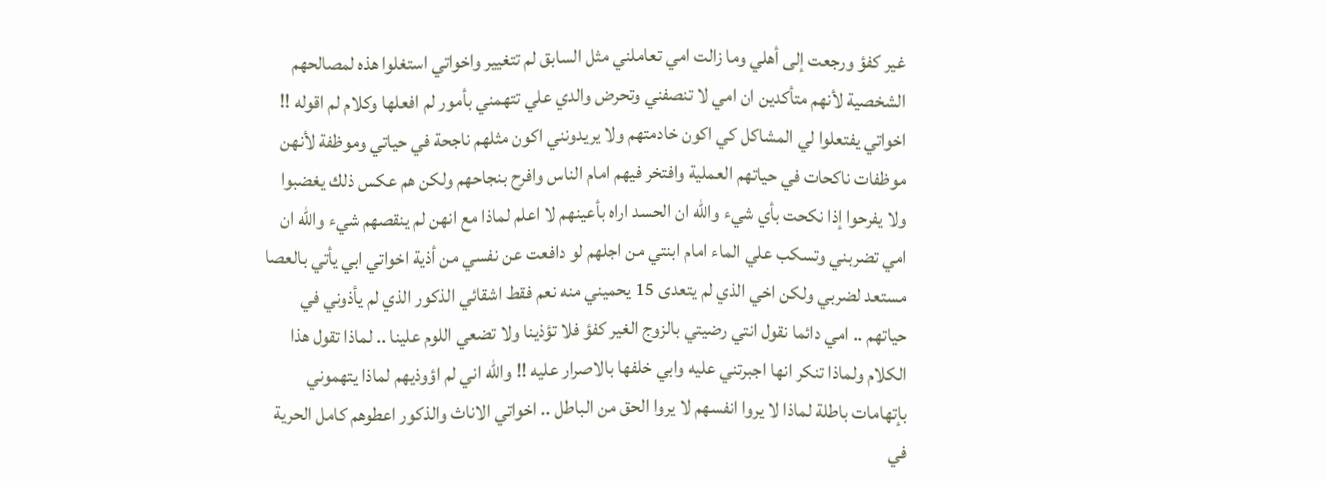غير كفؤ ورجعت إلى أهلي وما زالت امي تعاملني مثل السابق لم تتغيير واخواتي استغلوا هذه لمصالحهم الشخصية لأنهم متأكدين ان امي لا تنصفني وتحرض والدي علي تتهمني بأمور لم افعلها وكلام لم اقوله !! اخواتي يفتعلوا لي المشاكل كي اكون خادمتهم ولا يريدونني اكون مثلهم ناجحة في حياتي وموظفة لأنهن موظفات ناكحات في حياتهم العملية وافتخر فيهم امام الناس وافرح بنجاحهم ولكن هم عكس ذلك يغضبوا ولا يفرحوا إذا نكحت بأي شيء والله ان الحسد اراه بأعينهم لا اعلم لماذا مع انهن لم ينقصهم شيء والله ان امي تضربني وتسكب علي الماء امام ابنتي من اجلهم لو دافعت عن نفسي من أذية اخواتي ابي يأتي بالعصا مستعد لضربي ولكن اخي الذي لم يتعدى 15 يحميني منه نعم فقط اشقائي الذكور الذي لم يأذوني في حياتهم .. امي دائما نقول انتي رضيتي بالزوج الغير كفؤ فلا تؤذينا ولا تضعي اللوم علينا .. لماذا تقول هذا الكلام ولماذا تنكر انها اجبرتني عليه وابي خلفها بالاصرار عليه !! والله اني لم اؤوذيهم لماذا يتهموني بإتهامات باطلة لماذا لا يروا انفسهم لا يروا الحق من الباطل .. اخواتي الاناث والذكور اعطوهم كامل الحرية في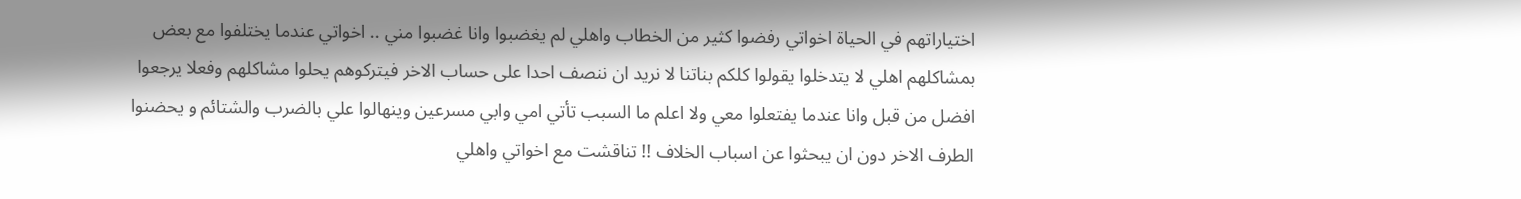اختياراتهم في الحياة اخواتي رفضوا كثير من الخطاب واهلي لم يغضبوا وانا غضبوا مني .. اخواتي عندما يختلفوا مع بعض بمشاكلهم اهلي لا يتدخلوا يقولوا كلكم بناتنا لا نريد ان ننصف احدا على حساب الاخر فيتركوهم يحلوا مشاكلهم وفعلا يرجعوا افضل من قبل وانا عندما يفتعلوا معي ولا اعلم ما السبب تأتي امي وابي مسرعين وينهالوا علي بالضرب والشتائم و يحضنوا الطرف الاخر دون ان يبحثوا عن اسباب الخلاف !! تناقشت مع اخواتي واهلي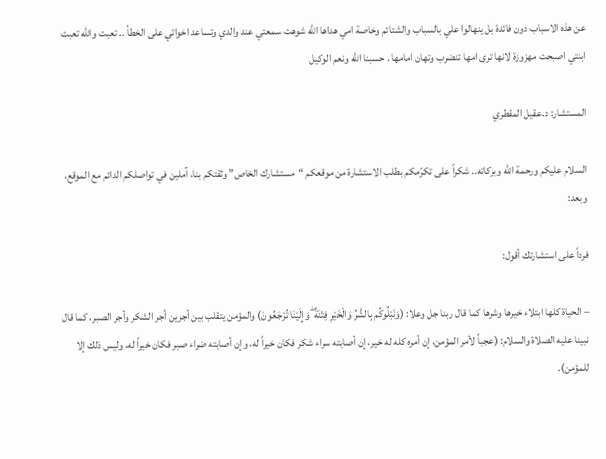عن هذه الاسباب دون فائدة بل ينهالوا علي بالسباب والشتائم وخاصة امي هداها الله شوهت سمعتي عند والدي وتساعد اخواتي على الخطأ .. تعبت والله تعبت ابنتي اصبحت مهزوزة لانها ترى امها تنضرب وتهان امامها . حسبنا الله ونعم الوكيل

المستشار: د.عقيل المقطري

السلام عليكم ورحمة الله وبركاته.. شكراً على تكرّمكم بطلب الاستشارة من موقعكم “مستشارك الخاص” وثقتكم بنا، آملين في تواصلكم الدائم مع الموقع، وبعد:

فرداً على استشارتك أقول:

– الحياة كلها ابتلاء خيرها وشرها كما قال ربنا جل وعلا: (وَنَبْلُوكُم بِالشَّرِّ وَالْخَيْرِ فِتْنَةً ۖ وَإِلَيْنَا تُرْجَعُونَ) والمؤمن يتقلب بين أجرين أجر الشكر وأجر الصبر، كما قال نبينا عليه الصلاة والسلام: (عجباً لأمر المؤمن، إن أمره كله له خير، إن أصابته سراء شكر فكان خيراً له، وإن أصابته ضراء صبر فكان خيراً له، وليس ذلك إلا للمؤمن).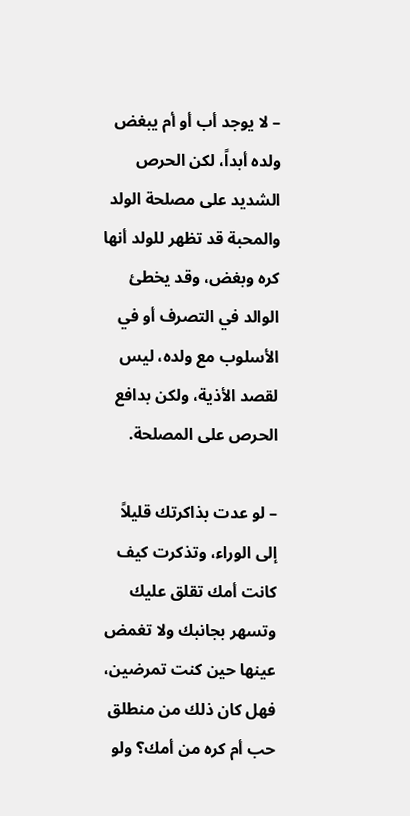– لا يوجد أب أو أم يبغض ولده أبداً، لكن الحرص الشديد على مصلحة الولد والمحبة قد تظهر للولد أنها كره وبغض، وقد يخطئ الوالد في التصرف أو في الأسلوب مع ولده، ليس لقصد الأذية، ولكن بدافع الحرص على المصلحة.

– لو عدت بذاكرتك قليلاً إلى الوراء، وتذكرت كيف كانت أمك تقلق عليك وتسهر بجانبك ولا تغمض عينها حين كنت تمرضين، فهل كان ذلك من منطلق حب أم كره من أمك؟ ولو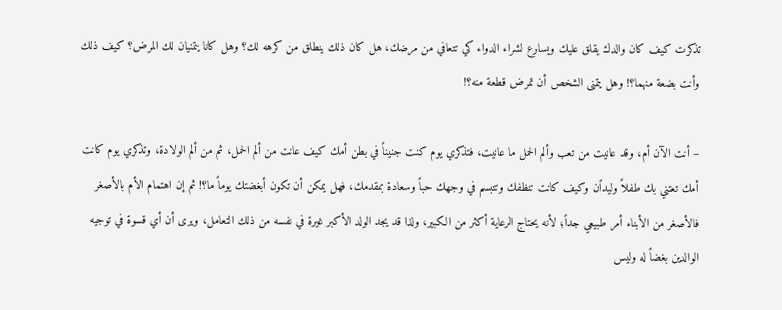تذكرت كيف كان والدك يقلق عليك ويسارع لشراء الدواء كي تتعافي من مرضك، هل كان ذلك ينطلق من كرهه لك؟ وهل كانا يتمنيان لك المرض؟ كيف ذلك وأنت بضعة منهما؟! وهل يتمنى الشخص أن تمرض قطعة منه؟!

– أنت الآن أم، وقد عانيت من تعب وألم الحمل ما عانيت، فتذكري يوم كنت جنيناً في بطن أمك كيف عانت من ألم الحمل، ثم من ألم الولادة، وتذكري يوم كانت أمك تعتني بك طفلاً وليداًن وكيف كانت تنظفك وتتبسم في وجهك حباً وسعادة بمقدمك، فهل يمكن أن تكون أبغضتك يوماً ما؟! ثم إن اهتمام الأم بالأصغر فالأصغر من الأبناء أمر طبيعي جداً؛ لأنه يحتاج الرعاية أكثر من الكبير، ولذا قد يجد الولد الأكبر غيرة في نفسه من ذلك التعامل، ويرى أن أي قسوة في توجيه الوالدين بغضاً له وليس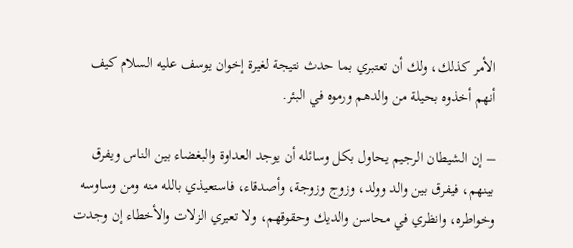الأمر كذلك، ولك أن تعتبري بما حدث نتيجة لغيرة إخوان يوسف عليه السلام كيف أنهم أخذوه بحيلة من والدهم ورموه في البئر.

– إن الشيطان الرجيم يحاول بكل وسائله أن يوجد العداوة والبغضاء بين الناس ويفرق بينهم، فيفرق بين والد وولد، وزوج وزوجة، وأصدقاء، فاستعيذي بالله منه ومن وساوسه وخواطره، وانظري في محاسن والديك وحقوقهم، ولا تعيري الزلات والأخطاء إن وجدت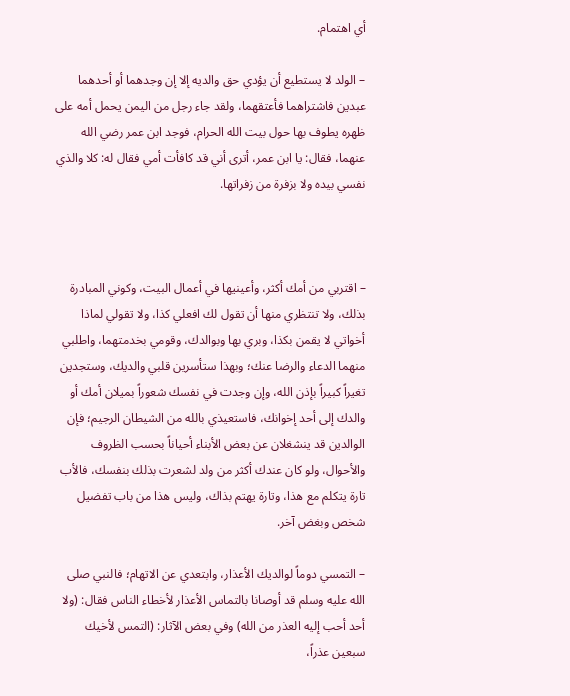أي اهتمام.

– الولد لا يستطيع أن يؤدي حق والديه إلا إن وجدهما أو أحدهما عبدين فاشتراهما فأعتقهما، ولقد جاء رجل من اليمن يحمل أمه على ظهره يطوف بها حول بيت الله الحرام، فوجد ابن عمر رضي الله عنهما، فقال: يا ابن عمر، أترى أني قد كافأت أمي فقال له: كلا والذي نفسي بيده ولا بزفرة من زفراتها.



– اقتربي من أمك أكثر، وأعينيها في أعمال البيت، وكوني المبادرة بذلك، ولا تنتظري منها أن تقول لك افعلي كذا، ولا تقولي لماذا أخواتي لا يقمن بكذا، وبري بها وبوالدك، وقومي بخدمتهما، واطلبي منهما الدعاء والرضا عنك؛ وبهذا ستأسرين قلبي والديك، وستجدين تغيراً كبيراً بإذن الله، وإن وجدت في نفسك شعوراً بميلان أمك أو والدك إلى أحد إخوانك، فاستعيذي بالله من الشيطان الرجيم؛ فإن الوالدين قد ينشغلان عن بعض الأبناء أحياناً بحسب الظروف والأحوال، ولو كان عندك أكثر من ولد لشعرت بذلك بنفسك، فالأب تارة يتكلم مع هذا، وتارة يهتم بذاك، وليس هذا من باب تفضيل شخص وبغض آخر.

– التمسي دوماً لوالديك الأعذار، وابتعدي عن الاتهام؛ فالنبي صلى الله عليه وسلم قد أوصانا بالتماس الأعذار لأخطاء الناس فقال: (ولا أحد أحب إليه العذر من الله) وفي بعض الآثار: (التمس لأخيك سبعين عذراً،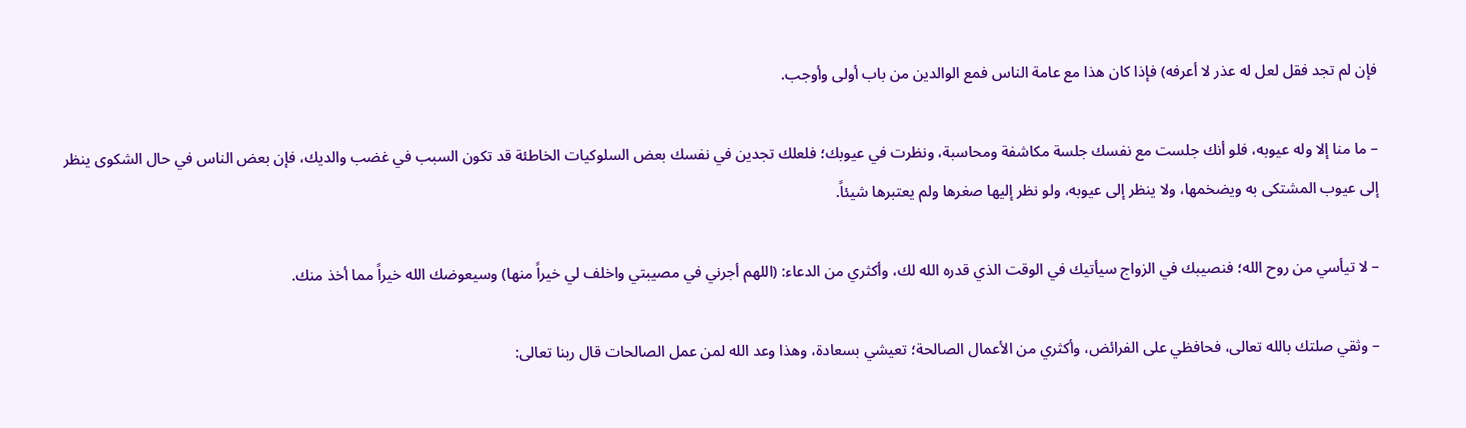فإن لم تجد فقل لعل له عذر لا أعرفه) فإذا كان هذا مع عامة الناس فمع الوالدين من باب أولى وأوجب.

– ما منا إلا وله عيوبه، فلو أنك جلست مع نفسك جلسة مكاشفة ومحاسبة، ونظرت في عيوبك؛ فلعلك تجدين في نفسك بعض السلوكيات الخاطئة قد تكون السبب في غضب والديك، فإن بعض الناس في حال الشكوى ينظر إلى عيوب المشتكى به ويضخمها، ولا ينظر إلى عيوبه، ولو نظر إليها صغرها ولم يعتبرها شيئاً.

– لا تيأسي من روح الله؛ فنصيبك في الزواج سيأتيك في الوقت الذي قدره الله لك، وأكثري من الدعاء: (اللهم أجرني في مصيبتي واخلف لي خيراً منها) وسيعوضك الله خيراً مما أخذ منك.

– وثقي صلتك بالله تعالى، فحافظي على الفرائض، وأكثري من الأعمال الصالحة؛ تعيشي بسعادة، وهذا وعد الله لمن عمل الصالحات قال ربنا تعالى: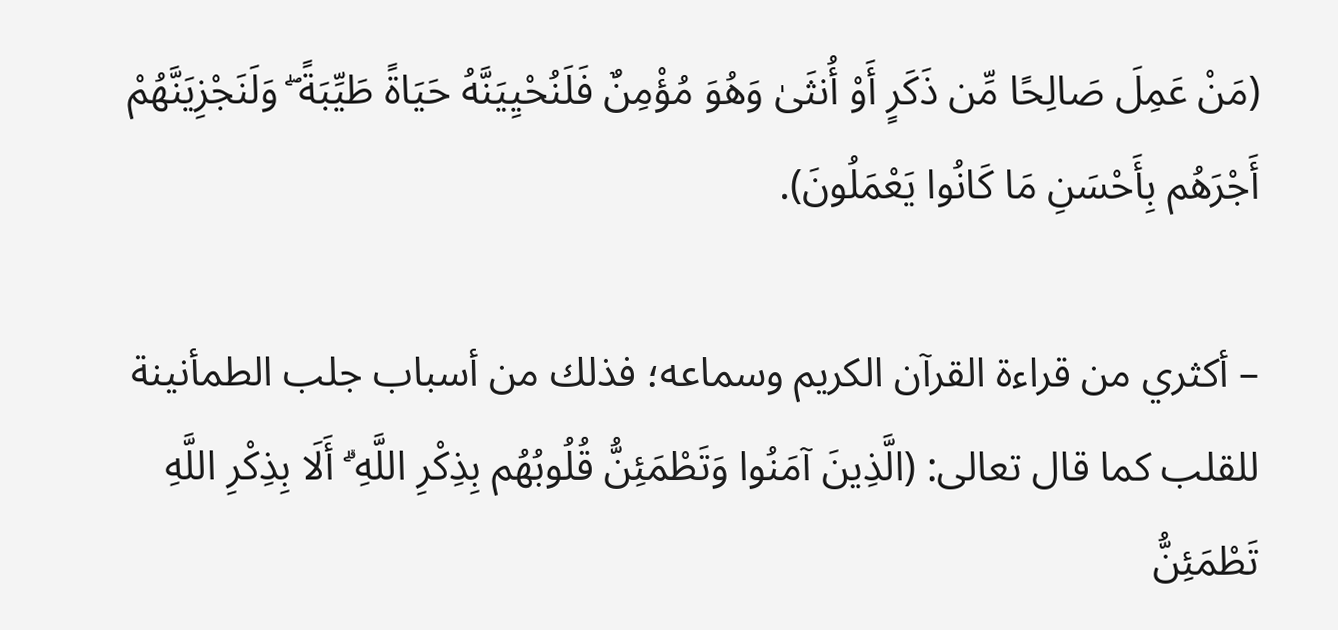(مَنْ عَمِلَ صَالِحًا مِّن ذَكَرٍ أَوْ أُنثَىٰ وَهُوَ مُؤْمِنٌ فَلَنُحْيِيَنَّهُ حَيَاةً طَيِّبَةً ۖ وَلَنَجْزِيَنَّهُمْ أَجْرَهُم بِأَحْسَنِ مَا كَانُوا يَعْمَلُونَ).

– أكثري من قراءة القرآن الكريم وسماعه؛ فذلك من أسباب جلب الطمأنينة للقلب كما قال تعالى: (الَّذِينَ آمَنُوا وَتَطْمَئِنُّ قُلُوبُهُم بِذِكْرِ اللَّهِ ۗ أَلَا بِذِكْرِ اللَّهِ تَطْمَئِنُّ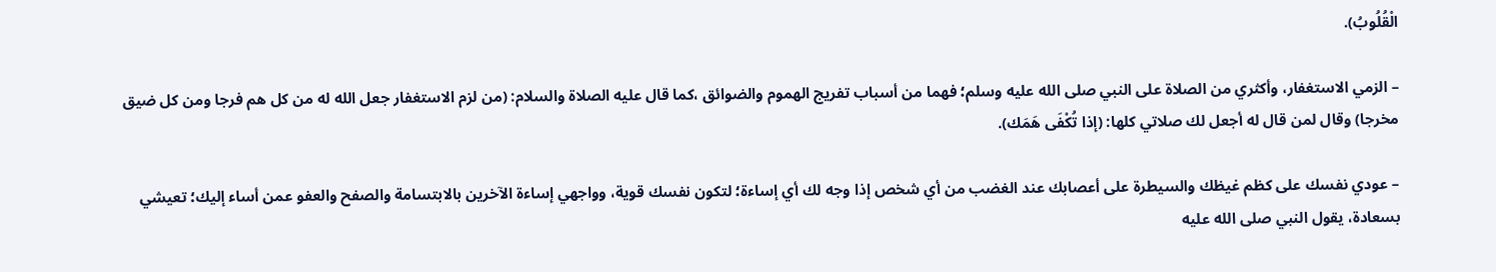الْقُلُوبُ).

– الزمي الاستغفار، وأكثري من الصلاة على النبي صلى الله عليه وسلم؛ فهما من أسباب تفريج الهموم والضوائق ،كما قال عليه الصلاة والسلام: (من لزم الاستغفار جعل الله له من كل هم فرجا ومن كل ضيق مخرجا) وقال لمن قال له أجعل لك صلاتي كلها: (إذا تُكْفَى هَمَك).

– عودي نفسك على كظم غيظك والسيطرة على أعصابك عند الغضب من أي شخص إذا وجه لك أي إساءة؛ لتكون نفسك قوية، وواجهي إساءة الآخرين بالابتسامة والصفح والعفو عمن أساء إليك؛ تعيشي بسعادة، يقول النبي صلى الله عليه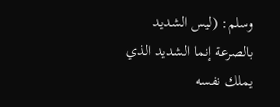وسلم: (ليس الشديد بالصرعة إنما الشديد الذي يملك نفسه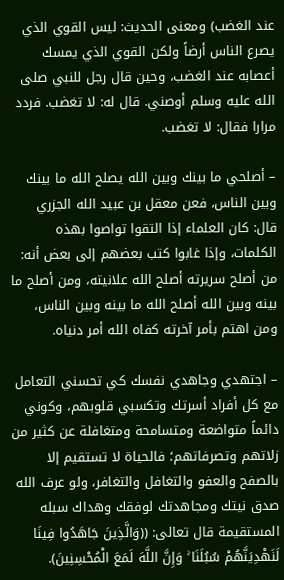عند الغضب) ومعنى الحديث: ليس القوي الذي يصرع الناس أرضاً ولكن القوي الذي يمسك أعصابه عند الغضب، وحين قال رجل للنبي صلى الله عليه وسلم أوصني. قال له: لا تغضب. فردد مرارا فقال: لا تغضب.

– أصلحي ما بينك وبين الله يصلح الله ما بينك وبين الناس، فعن معقل بن عبيد الله الجزري قال: كان العلماء إذا التقوا تواصوا بهذه الكلمات، وإذا غابوا كتب بعضهم إلى بعض أنه: من أصلح سريرته أصلح الله علانيته، ومن أصلح ما بينه وبين الله أصلح الله ما بينه وبين الناس، ومن اهتم بأمر آخرته كفاه الله أمر دنياه.

– اجتهدي وجاهدي نفسك كي تحسني التعامل مع كل أفراد أسرتك وتكسبي قلوبهم، وكوني دائماً متواضعة ومتسامحة ومتغافلة عن كثير من زلاتهم وتصرفاتهم؛ فالحياة لا تستقيم إلا بالصفح والعفو والتغافل والتغافر، ولو عرف الله صدق نيتك ومجاهدتك لوفقك وهداك سبله المستقيمة قال تعالى: ((وَالَّذِينَ جَاهَدُوا فِينَا لَنَهْدِيَنَّهُمْ سُبُلَنَا ۚ وَإِنَّ اللَّهَ لَمَعَ الْمُحْسِنِينَ).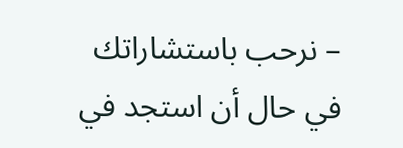– نرحب باستشاراتك في حال أن استجد في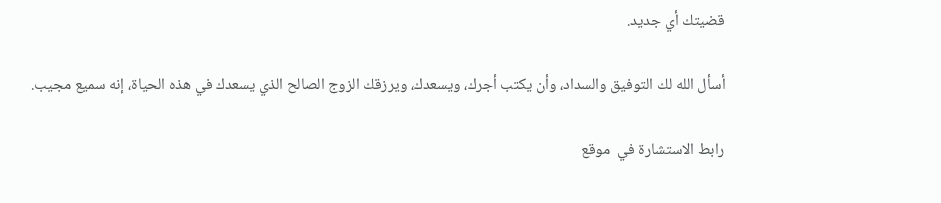قضيتك أي جديد.

أسأل الله لك التوفيق والسداد، وأن يكتب أجرك، ويسعدك، ويرزقك الزوج الصالح الذي يسعدك في هذه الحياة، إنه سميع مجيب.

رابط الاستشارة في  موقع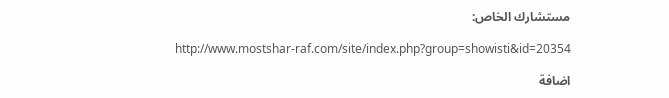مستشارك الخاص:

http://www.mostshar-raf.com/site/index.php?group=showisti&id=20354

اضافة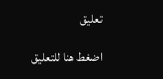تعليق

اضغط هنا للتعليق